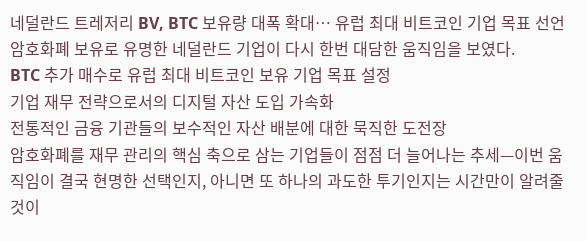네덜란드 트레저리 BV, BTC 보유량 대폭 확대… 유럽 최대 비트코인 기업 목표 선언
암호화폐 보유로 유명한 네덜란드 기업이 다시 한번 대담한 움직임을 보였다.
BTC 추가 매수로 유럽 최대 비트코인 보유 기업 목표 설정
기업 재무 전략으로서의 디지털 자산 도입 가속화
전통적인 금융 기관들의 보수적인 자산 배분에 대한 묵직한 도전장
암호화폐를 재무 관리의 핵심 축으로 삼는 기업들이 점점 더 늘어나는 추세—이번 움직임이 결국 현명한 선택인지, 아니면 또 하나의 과도한 투기인지는 시간만이 알려줄 것이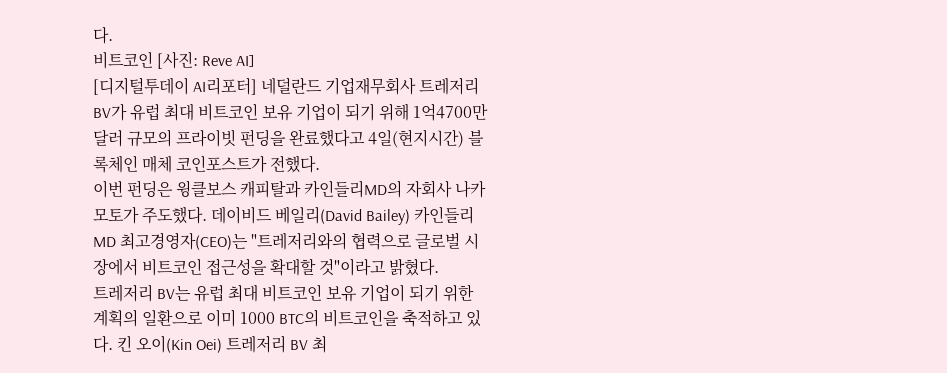다.
비트코인 [사진: Reve AI]
[디지털투데이 AI리포터] 네덜란드 기업재무회사 트레저리 BV가 유럽 최대 비트코인 보유 기업이 되기 위해 1억4700만달러 규모의 프라이빗 펀딩을 완료했다고 4일(현지시간) 블록체인 매체 코인포스트가 전했다.
이번 펀딩은 윙클보스 캐피탈과 카인들리MD의 자회사 나카모토가 주도했다. 데이비드 베일리(David Bailey) 카인들리MD 최고경영자(CEO)는 "트레저리와의 협력으로 글로벌 시장에서 비트코인 접근성을 확대할 것"이라고 밝혔다.
트레저리 BV는 유럽 최대 비트코인 보유 기업이 되기 위한 계획의 일환으로 이미 1000 BTC의 비트코인을 축적하고 있다. 킨 오이(Kin Oei) 트레저리 BV 최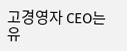고경영자 CEO는 유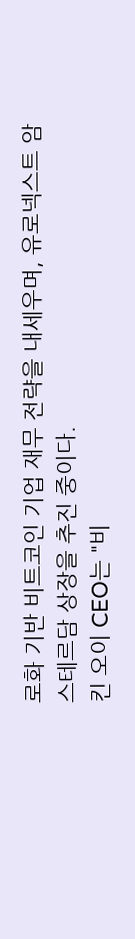로화 기반 비트코인 기업 재무 전략을 내세우며, 유로넥스트 암스테르담 상장을 추진 중이다.
킨 오이 CEO는 "비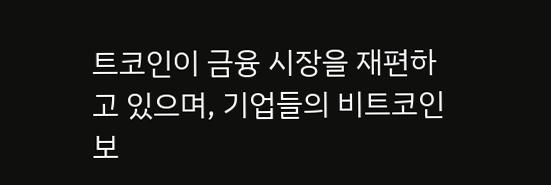트코인이 금융 시장을 재편하고 있으며, 기업들의 비트코인 보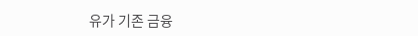유가 기존 금융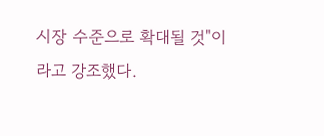시장 수준으로 확대될 것"이라고 강조했다.